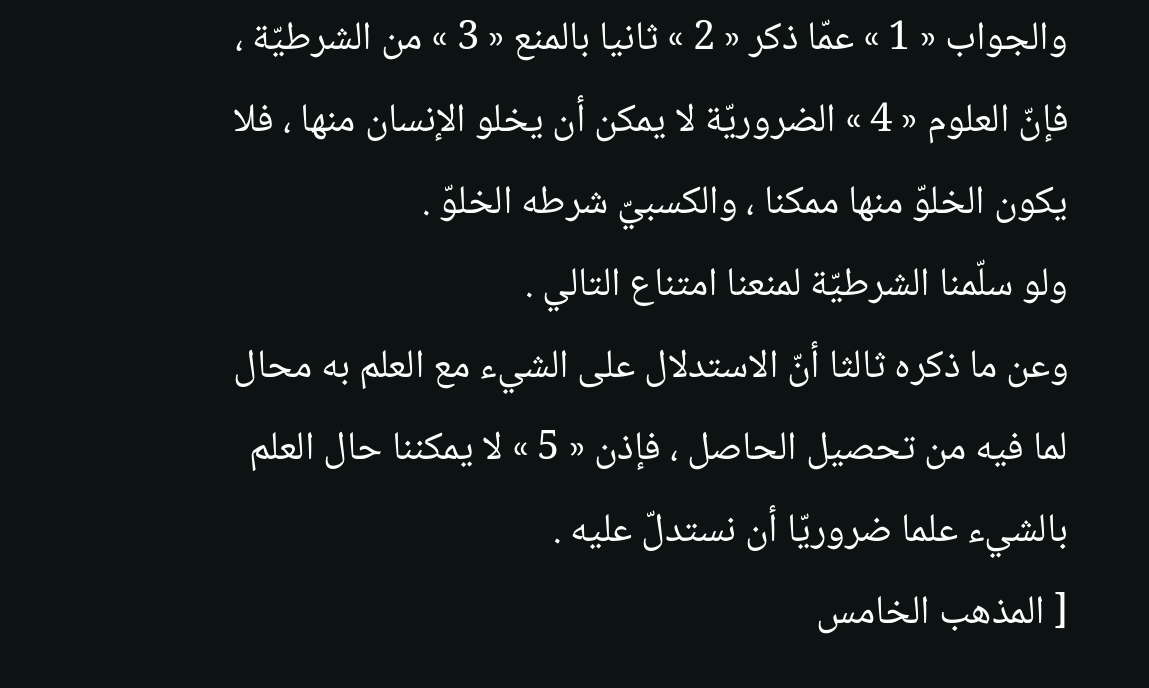والجواب « 1 » عمّا ذكر « 2 » ثانيا بالمنع « 3 » من الشرطيّة ، فإنّ العلوم « 4 » الضروريّة لا يمكن أن يخلو الإنسان منها ، فلا يكون الخلوّ منها ممكنا ، والكسبيّ شرطه الخلوّ .
ولو سلّمنا الشرطيّة لمنعنا امتناع التالي .
وعن ما ذكره ثالثا أنّ الاستدلال على الشيء مع العلم به محال لما فيه من تحصيل الحاصل ، فإذن « 5 » لا يمكننا حال العلم بالشيء علما ضروريّا أن نستدلّ عليه .
[ المذهب الخامس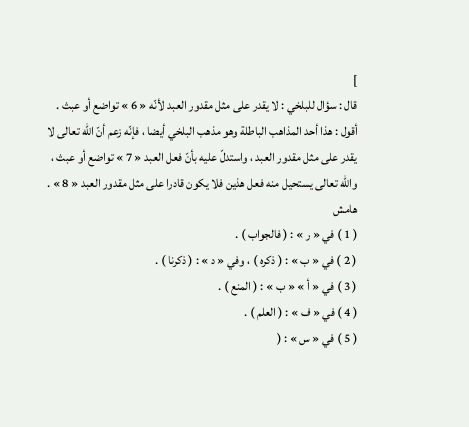]
قال : سؤال للبلخي : لا يقدر على مثل مقدور العبد لأنّه « 6 » تواضع أو عبث .
أقول : هذا أحد المذاهب الباطلة وهو مذهب البلخي أيضا ، فإنّه زعم أنّ اللّه تعالى لا يقدر على مثل مقدور العبد ، واستدلّ عليه بأنّ فعل العبد « 7 » تواضع أو عبث ، واللّه تعالى يستحيل منه فعل هذين فلا يكون قادرا على مثل مقدور العبد « 8 » .
هامش
( 1 ) في « ر » : ( فالجواب ) .
( 2 ) في « ب » : ( ذكره ) ، وفي « د » : ( ذكرنا ) .
( 3 ) في « أ » « ب » : ( المنع ) .
( 4 ) في « ف » : ( العلم ) .
( 5 ) في « س » : (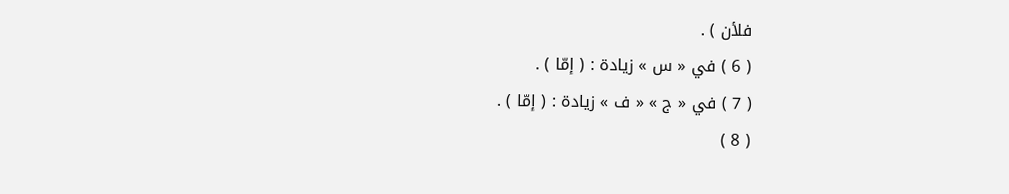فلأن ) .
( 6 ) في « س » زيادة : ( إمّا ) .
( 7 ) في « ج » « ف » زيادة : ( إمّا ) .
( 8 )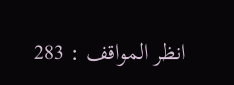انظر المواقف : 283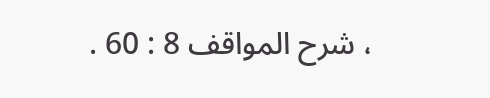، شرح المواقف 8 : 60 .